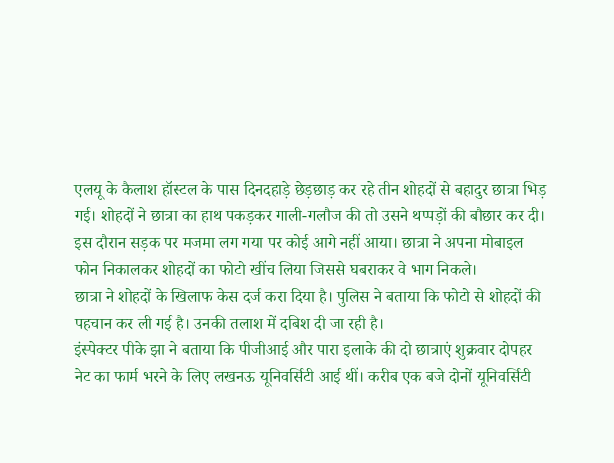एलयू के कैलाश हॉस्टल के पास दिनदहाड़े छेड़छाड़ कर रहे तीन शोहदों से बहादुर छात्रा भिड़ गई। शोहदों ने छात्रा का हाथ पकड़कर गाली-गलौज की तो उसने थप्पड़ों की बौछार कर दी।
इस दौरान सड़क पर मजमा लग गया पर कोई आगे नहीं आया। छात्रा ने अपना मोबाइल फोन निकालकर शोहदों का फोटो खींच लिया जिससे घबराकर वे भाग निकले।
छात्रा ने शोहदों के खिलाफ केस दर्ज करा दिया है। पुलिस ने बताया कि फोटो से शोहदों की पहचान कर ली गई है। उनकी तलाश में दबिश दी जा रही है।
इंस्पेक्टर पीके झा ने बताया कि पीजीआई और पारा इलाके की दो छात्राएं शुक्रवार दोपहर नेट का फार्म भरने के लिए लखनऊ यूनिवर्सिटी आई थीं। करीब एक बजे दोनों यूनिवर्सिटी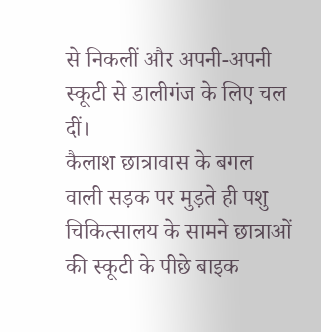से निकलीं और अपनी-अपनी स्कूटी से डालीगंज के लिए चल दीं।
कैलाश छात्रावास के बगल वाली सड़क पर मुड़ते ही पशु चिकित्सालय के सामने छात्राओं की स्कूटी के पीछे बाइक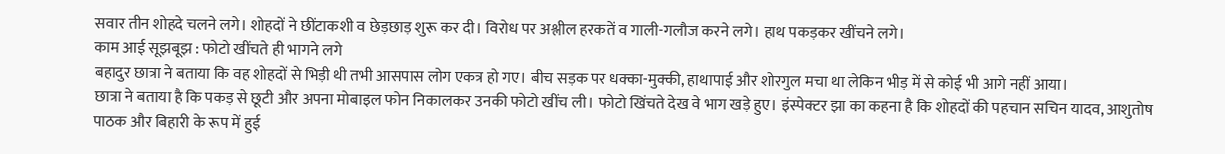सवार तीन शोहदे चलने लगे। शोहदों ने छींटाकशी व छेड़छाड़ शुरू कर दी। विरोध पर अश्लील हरकतें व गाली-गलौज करने लगे। हाथ पकड़कर खींचने लगे।
काम आई सूझबूझ : फोटो खींचते ही भागने लगे
बहादुर छात्रा ने बताया कि वह शोहदों से भिड़ी थी तभी आसपास लोग एकत्र हो गए। बीच सड़क पर धक्का-मुक्की, हाथापाई और शोरगुल मचा था लेकिन भीड़ में से कोई भी आगे नहीं आया।
छात्रा ने बताया है कि पकड़ से छूटी और अपना मोबाइल फोन निकालकर उनकी फोटो खींच ली। फोटो खिंचते देख वे भाग खड़े हुए। इंस्पेक्टर झा का कहना है कि शोहदों की पहचान सचिन यादव, आशुतोष पाठक और बिहारी के रूप में हुई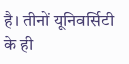है। तीनों यूनिवर्सिटी के ही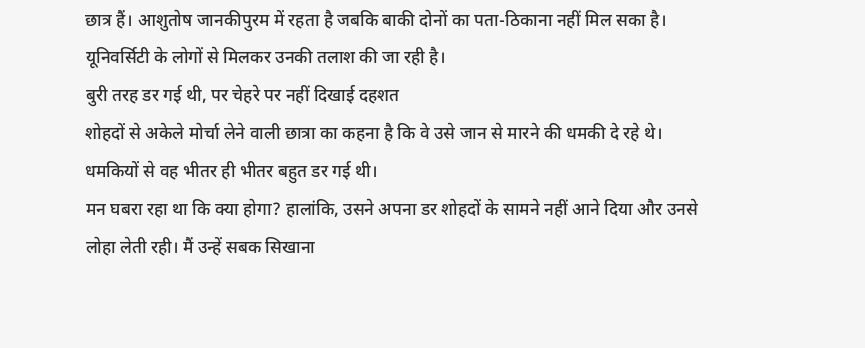छात्र हैं। आशुतोष जानकीपुरम में रहता है जबकि बाकी दोनों का पता-ठिकाना नहीं मिल सका है। यूनिवर्सिटी के लोगों से मिलकर उनकी तलाश की जा रही है।
बुरी तरह डर गई थी, पर चेहरे पर नहीं दिखाई दहशत
शोहदों से अकेले मोर्चा लेने वाली छात्रा का कहना है कि वे उसे जान से मारने की धमकी दे रहे थे। धमकियों से वह भीतर ही भीतर बहुत डर गई थी।
मन घबरा रहा था कि क्या होगा? हालांकि, उसने अपना डर शोहदों के सामने नहीं आने दिया और उनसे लोहा लेती रही। मैं उन्हें सबक सिखाना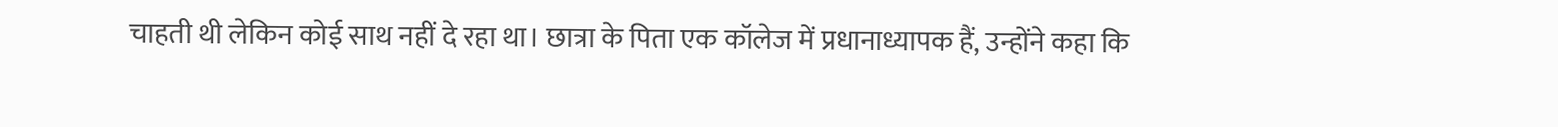चाहती थी लेकिन कोई साथ नहीं दे रहा था। छात्रा के पिता एक कॉलेज में प्रधानाध्यापक हैं, उन्होंने कहा कि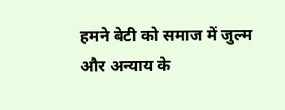हमने बेटी को समाज में जुल्म और अन्याय के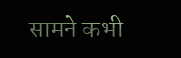सामने कभी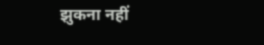झुकना नहीं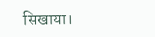सिखाया।